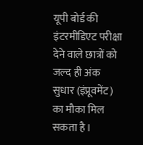यूपी बोर्ड की इंटरमीडिएट परीक्षा देने वाले छात्रों को जल्द ही अंक सुधार (इंप्रूवमेंट) का मौका मिल सकता है।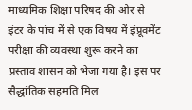माध्यमिक शिक्षा परिषद की ओर से इंटर के पांच में से एक विषय में इंप्रूवमेंट परीक्षा की व्यवस्था शुरू करने का प्रस्ताव शासन को भेजा गया है। इस पर सैद्धांतिक सहमति मिल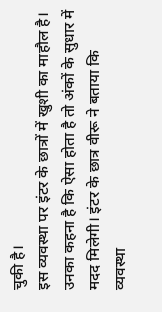चुकी है।
इस व्यवस्था पर इंटर के छात्रों में खुशी का माहौल है। उनका कहना है कि ऐसा होता है तो अंकों के सुधार में मदद मिलेगी। इंटर के छात्र वीरू ने बताया कि व्यवस्था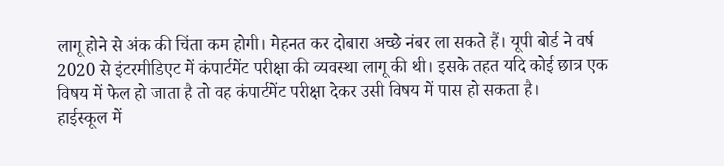लागू होने से अंक की चिंता कम होगी। मेहनत कर दोबारा अच्छे नंबर ला सकते हैं। यूपी बोर्ड ने वर्ष 2020 से इंटरमीडिएट में कंपार्टमेंट परीक्षा की व्यवस्था लागू की थी। इसके तहत यदि कोई छात्र एक विषय में फेल हो जाता है तो वह कंपार्टमेंट परीक्षा देकर उसी विषय में पास हो सकता है।
हाईस्कूल में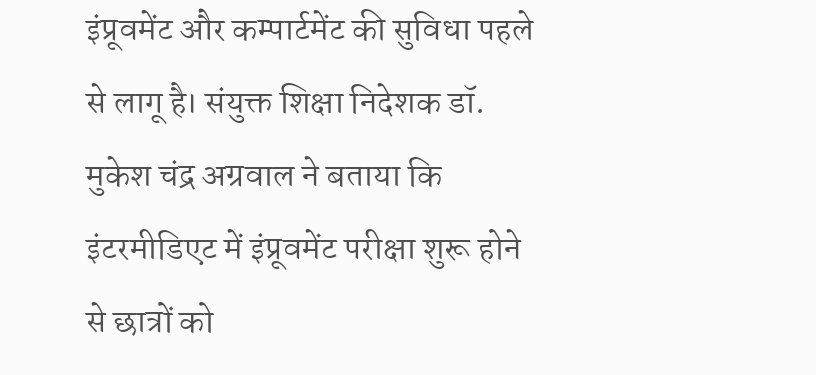इंप्रूवमेंट और कम्पार्टमेंट की सुविधा पहले से लागू है। संयुक्त शिक्षा निदेशक डॉ. मुकेश चंद्र अग्रवाल ने बताया कि इंटरमीडिएट में इंप्रूवमेंट परीक्षा शुरू होने से छात्रों को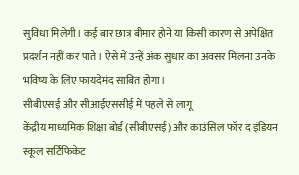सुविधा मिलेगी। कई बार छात्र बीमार होने या किसी कारण से अपेक्षित प्रदर्शन नहीं कर पाते। ऐसे में उन्हें अंक सुधार का अवसर मिलना उनके भविष्य के लिए फायदेमंद साबित होगा।
सीबीएसई और सीआईएससीई में पहले से लागू
केंद्रीय माध्यमिक शिक्षा बोर्ड (सीबीएसई) और काउंसिल फॉर द इंडियन स्कूल सर्टिफिकेट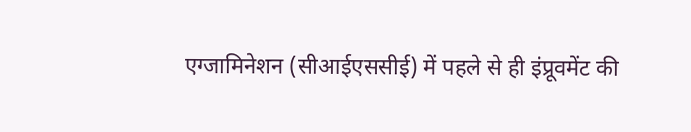एग्जामिनेशन (सीआईएससीई) में पहले से ही इंप्रूवमेंट की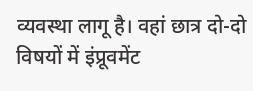व्यवस्था लागू है। वहां छात्र दो-दो विषयों में इंप्रूवमेंट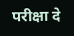परीक्षा दे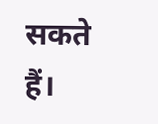सकते हैं।